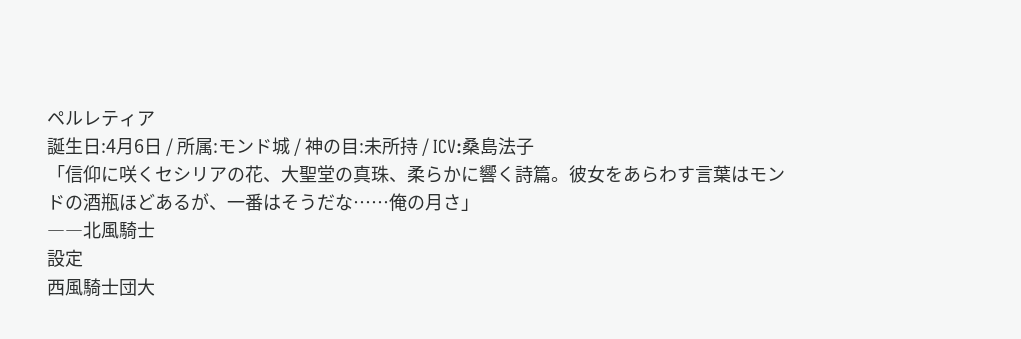ペルレティア
誕生日:4月6日 / 所属:モンド城 / 神の目:未所持 / ICV:桑島法子
「信仰に咲くセシリアの花、大聖堂の真珠、柔らかに響く詩篇。彼女をあらわす言葉はモンドの酒瓶ほどあるが、一番はそうだな……俺の月さ」
――北風騎士
設定
西風騎士団大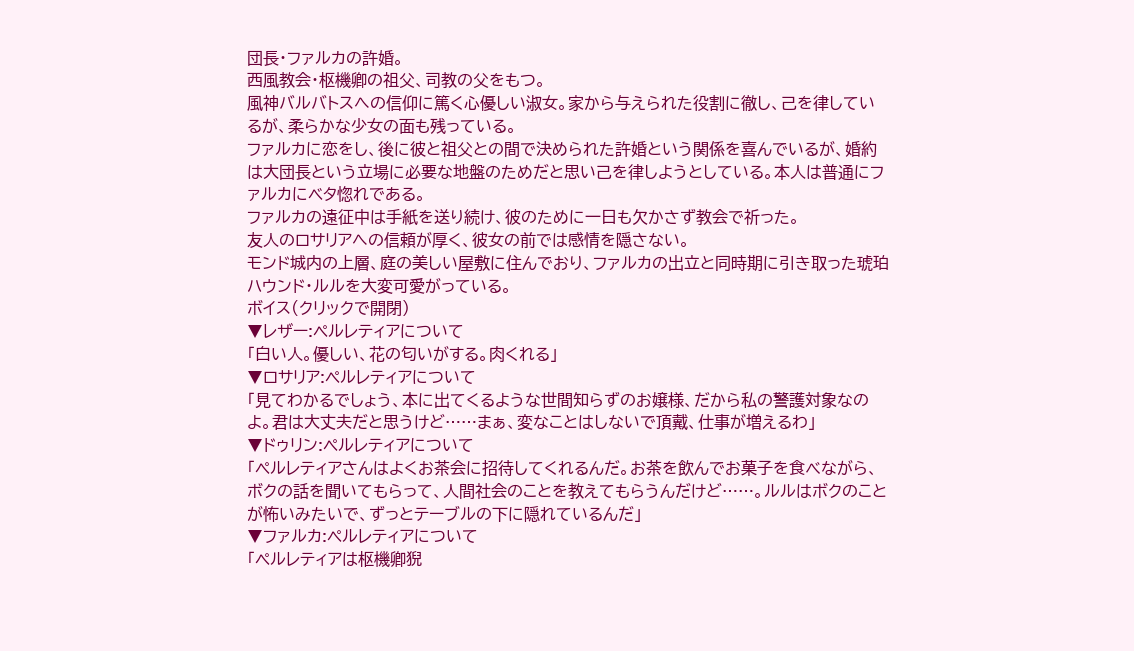団長・ファルカの許婚。
西風教会・枢機卿の祖父、司教の父をもつ。
風神バルバトスへの信仰に篤く心優しい淑女。家から与えられた役割に徹し、己を律しているが、柔らかな少女の面も残っている。
ファルカに恋をし、後に彼と祖父との間で決められた許婚という関係を喜んでいるが、婚約は大団長という立場に必要な地盤のためだと思い己を律しようとしている。本人は普通にファルカにベタ惚れである。
ファルカの遠征中は手紙を送り続け、彼のために一日も欠かさず教会で祈った。
友人のロサリアへの信頼が厚く、彼女の前では感情を隠さない。
モンド城内の上層、庭の美しい屋敷に住んでおり、ファルカの出立と同時期に引き取った琥珀ハウンド・ルルを大変可愛がっている。
ボイス(クリックで開閉)
▼レザー:ペルレティアについて
「白い人。優しい、花の匂いがする。肉くれる」
▼ロサリア:ペルレティアについて
「見てわかるでしょう、本に出てくるような世間知らずのお嬢様、だから私の警護対象なのよ。君は大丈夫だと思うけど……まぁ、変なことはしないで頂戴、仕事が増えるわ」
▼ドゥリン:ペルレティアについて
「ペルレティアさんはよくお茶会に招待してくれるんだ。お茶を飲んでお菓子を食べながら、ボクの話を聞いてもらって、人間社会のことを教えてもらうんだけど……。ルルはボクのことが怖いみたいで、ずっとテーブルの下に隠れているんだ」
▼ファルカ:ペルレティアについて
「ペルレティアは枢機卿猊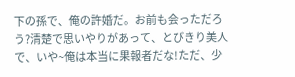下の孫で、俺の許婚だ。お前も会っただろう?清楚で思いやりがあって、とびきり美人で、いや~俺は本当に果報者だな!ただ、少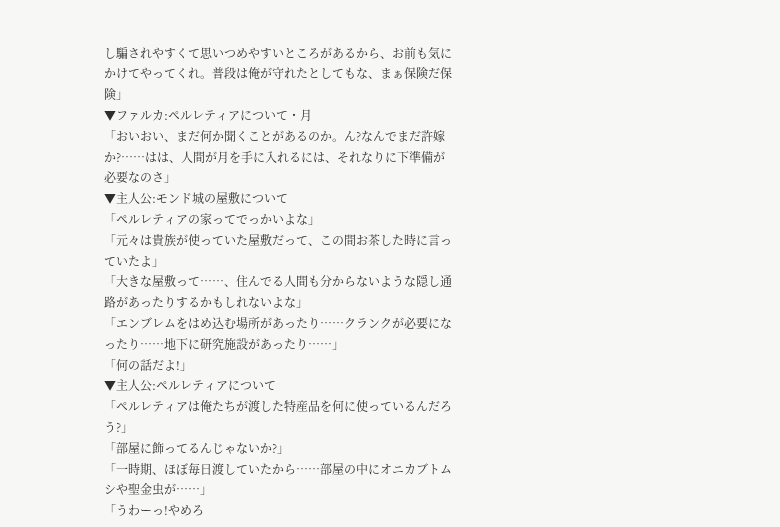し騙されやすくて思いつめやすいところがあるから、お前も気にかけてやってくれ。普段は俺が守れたとしてもな、まぁ保険だ保険」
▼ファルカ:ペルレティアについて・月
「おいおい、まだ何か聞くことがあるのか。ん?なんでまだ許嫁か?……はは、人間が月を手に入れるには、それなりに下準備が必要なのさ」
▼主人公:モンド城の屋敷について
「ペルレティアの家ってでっかいよな」
「元々は貴族が使っていた屋敷だって、この間お茶した時に言っていたよ」
「大きな屋敷って……、住んでる人間も分からないような隠し通路があったりするかもしれないよな」
「エンブレムをはめ込む場所があったり……クランクが必要になったり……地下に研究施設があったり……」
「何の話だよ!」
▼主人公:ペルレティアについて
「ペルレティアは俺たちが渡した特産品を何に使っているんだろう?」
「部屋に飾ってるんじゃないか?」
「一時期、ほぼ毎日渡していたから……部屋の中にオニカブトムシや聖金虫が……」
「うわーっ!やめろ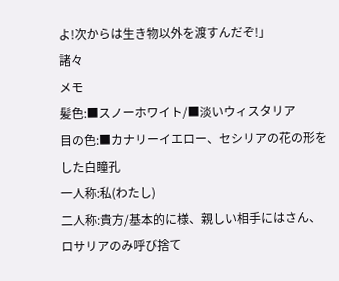よ!次からは生き物以外を渡すんだぞ!」
諸々
メモ
髪色:■スノーホワイト/■淡いウィスタリア
目の色:■カナリーイエロー、セシリアの花の形をした白瞳孔
一人称:私(わたし)
二人称:貴方/基本的に様、親しい相手にはさん、ロサリアのみ呼び捨て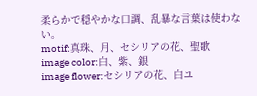柔らかで穏やかな口調、乱暴な言葉は使わない。
motif:真珠、月、セシリアの花、聖歌
image color:白、紫、銀
image flower:セシリアの花、白ユ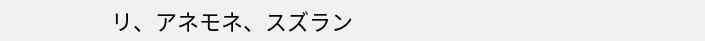リ、アネモネ、スズラン